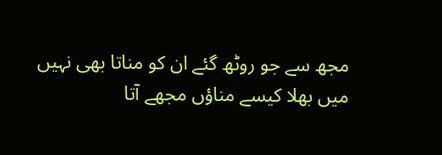مجھ سے جو روٹھ گئے ان کو مناتا بھی نہیں
میں بھلا کیسے مناؤں مجھے آتا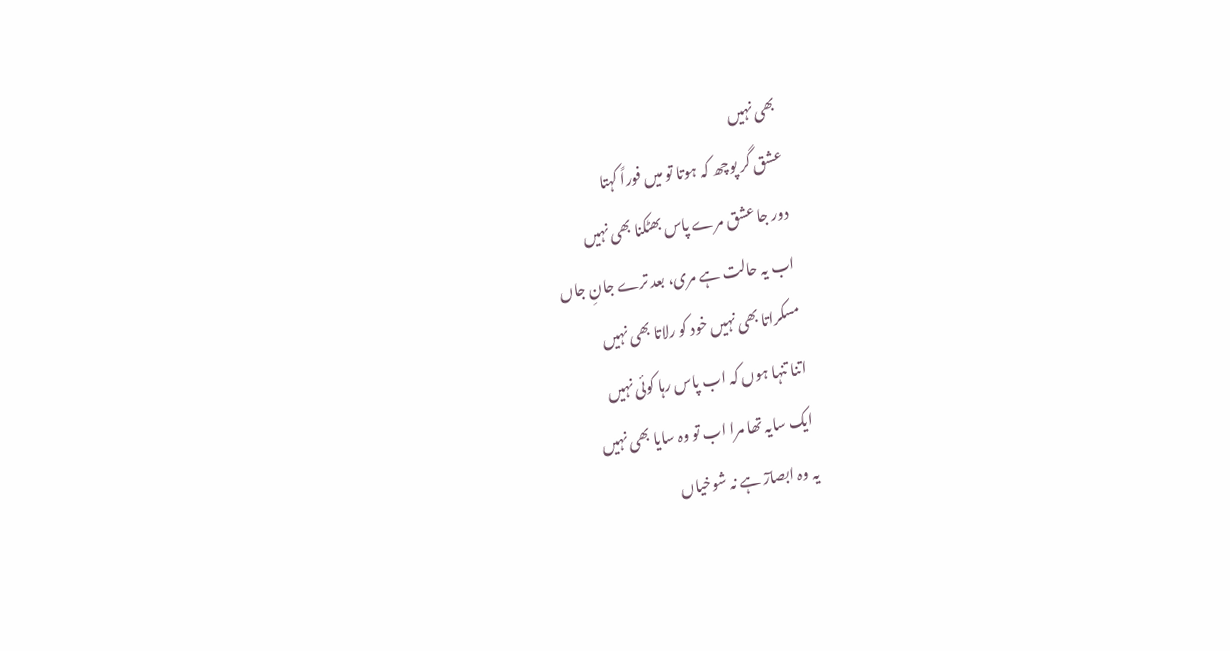بھی نہیں
عشق گر پوچھ کہ ہوتا تو میں فوراً کہتا
دور جا عشق مرے پاس بھٹکنا بھی نہیں
اب یہ حالت ہے مری، بعد ترے جانِ جاں
مسکراتا بھی نہیں خود کو رلاتا بھی نہیں
اتنا تنہا ہوں کہ اب پاس رہا کوئی نہیں
ایک سایہ تھا مرا اب تو وہ سایا بھی نہیں
یہ وہ ابصارٓ ہے نہ شوخیاں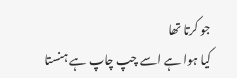جو کرتا تھا
کیا ہوا ہے اسے چپ چاپ ہے ہنستا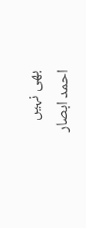بھی نہیں
احمد ابصار